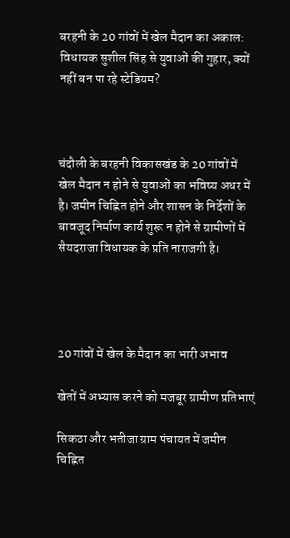बरहनी के 20 गांवों में खेल मैदान का अकाल: विधायक सुशील सिंह से युवाओं की गुहार, क्यों नहीं बन पा रहे स्टेडियम?



चंदौली के बरहनी विकासखंड के 20 गांवों में खेल मैदान न होने से युवाओं का भविष्य अधर में है। जमीन चिह्नित होने और शासन के निर्देशों के बावजूद निर्माण कार्य शुरू न होने से ग्रामीणों में सैयदराजा विधायक के प्रति नाराजगी है।




20 गांवों में खेल के मैदान का भारी अभाव

खेतों में अभ्यास करने को मजबूर ग्रामीण प्रतिभाएं

सिकठा और भतीजा ग्राम पंचायत में जमीन चिह्नित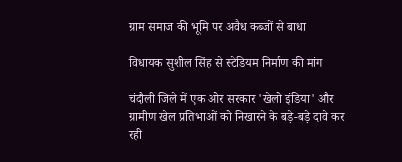ग्राम समाज की भूमि पर अवैध कब्जों से बाधा

विधायक सुशील सिंह से स्टेडियम निर्माण की मांग

चंदौली जिले में एक ओर सरकार 'खेलो इंडिया' और ग्रामीण खेल प्रतिभाओं को निखारने के बड़े-बड़े दावे कर रही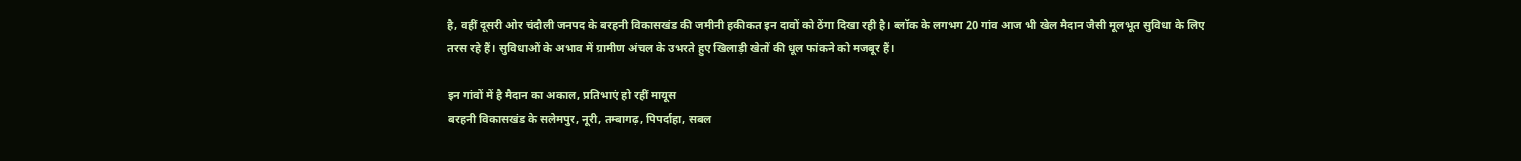है, वहीं दूसरी ओर चंदौली जनपद के बरहनी विकासखंड की जमीनी हकीकत इन दावों को ठेंगा दिखा रही है। ब्लॉक के लगभग 20 गांव आज भी खेल मैदान जैसी मूलभूत सुविधा के लिए तरस रहे हैं। सुविधाओं के अभाव में ग्रामीण अंचल के उभरते हुए खिलाड़ी खेतों की धूल फांकने को मजबूर हैं।

इन गांवों में है मैदान का अकाल, प्रतिभाएं हो रहीं मायूस
बरहनी विकासखंड के सलेमपुर, नूरी, तम्बागढ़, पिपर्दाहा, सबल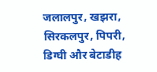जलालपुर, खझरा, सिरकलपुर, पिपरी, डिग्घी और बेटाडीह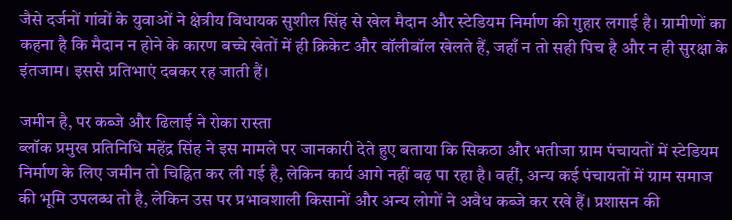जैसे दर्जनों गांवों के युवाओं ने क्षेत्रीय विधायक सुशील सिंह से खेल मैदान और स्टेडियम निर्माण की गुहार लगाई है। ग्रामीणों का कहना है कि मैदान न होने के कारण बच्चे खेतों में ही क्रिकेट और वॉलीबॉल खेलते हैं, जहाँ न तो सही पिच है और न ही सुरक्षा के इंतजाम। इससे प्रतिभाएं दबकर रह जाती हैं।

जमीन है, पर कब्जे और ढिलाई ने रोका रास्ता
ब्लॉक प्रमुख प्रतिनिधि महेंद्र सिंह ने इस मामले पर जानकारी देते हुए बताया कि सिकठा और भतीजा ग्राम पंचायतों में स्टेडियम निर्माण के लिए जमीन तो चिह्नित कर ली गई है, लेकिन कार्य आगे नहीं बढ़ पा रहा है। वहीं, अन्य कई पंचायतों में ग्राम समाज की भूमि उपलब्ध तो है, लेकिन उस पर प्रभावशाली किसानों और अन्य लोगों ने अवैध कब्जे कर रखे हैं। प्रशासन की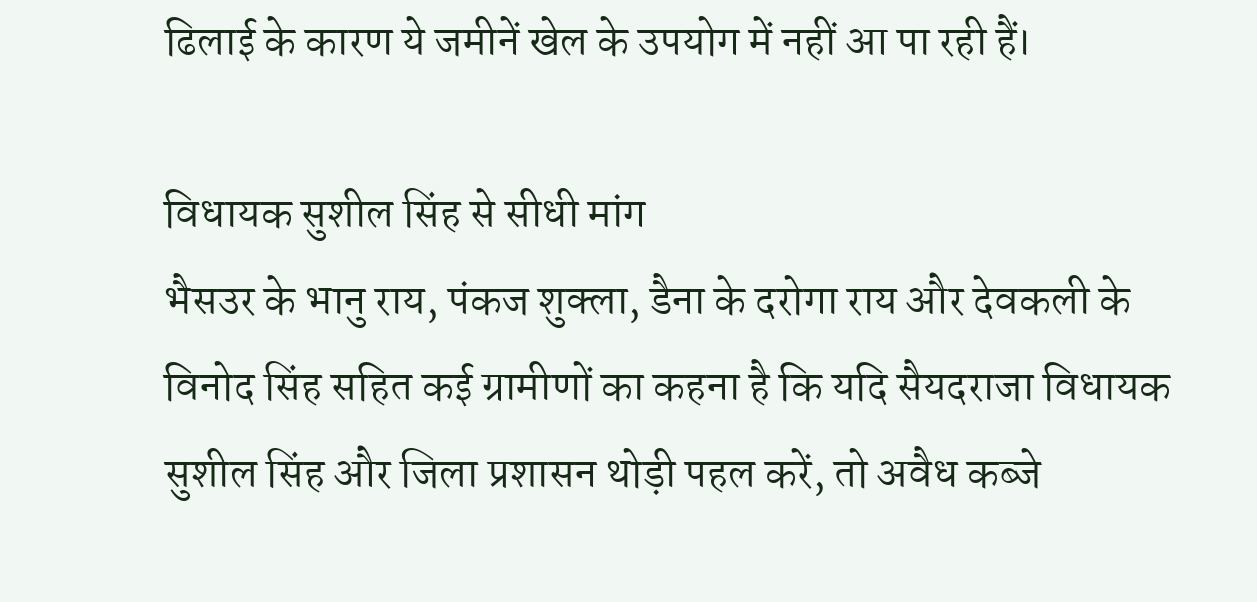ढिलाई के कारण ये जमीनें खेल के उपयोग में नहीं आ पा रही हैं।

विधायक सुशील सिंह से सीधी मांग
भैसउर के भानु राय, पंकज शुक्ला, डैना के दरोगा राय और देवकली के विनोद सिंह सहित कई ग्रामीणों का कहना है कि यदि सैयदराजा विधायक सुशील सिंह और जिला प्रशासन थोड़ी पहल करें, तो अवैध कब्जे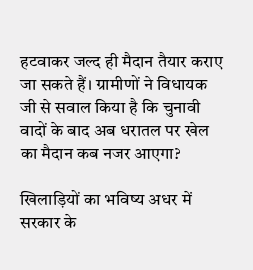हटवाकर जल्द ही मैदान तैयार कराए जा सकते हैं। ग्रामीणों ने विधायक जी से सवाल किया है कि चुनावी वादों के बाद अब धरातल पर खेल का मैदान कब नजर आएगा?

खिलाड़ियों का भविष्य अधर में
सरकार के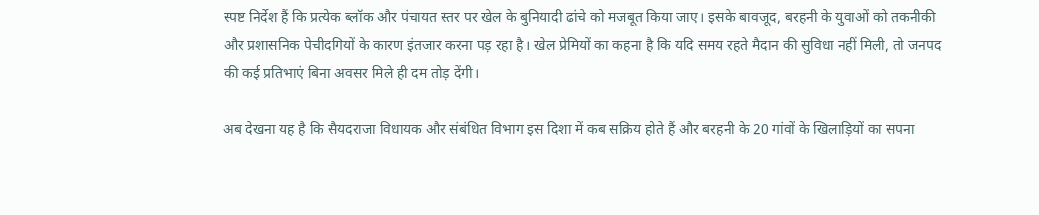स्पष्ट निर्देश हैं कि प्रत्येक ब्लॉक और पंचायत स्तर पर खेल के बुनियादी ढांचे को मजबूत किया जाए। इसके बावजूद, बरहनी के युवाओं को तकनीकी और प्रशासनिक पेचीदगियों के कारण इंतजार करना पड़ रहा है। खेल प्रेमियों का कहना है कि यदि समय रहते मैदान की सुविधा नहीं मिली, तो जनपद की कई प्रतिभाएं बिना अवसर मिले ही दम तोड़ देंगी।

अब देखना यह है कि सैयदराजा विधायक और संबंधित विभाग इस दिशा में कब सक्रिय होते हैं और बरहनी के 20 गांवों के खिलाड़ियों का सपना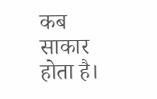कब साकार होता है।